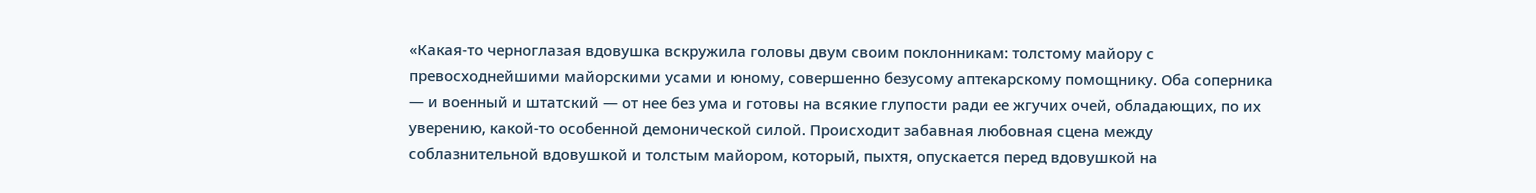«Какая-то черноглазая вдовушка вскружила головы двум своим поклонникам: толстому майору с превосходнейшими майорскими усами и юному, совершенно безусому аптекарскому помощнику. Оба соперника — и военный и штатский — от нее без ума и готовы на всякие глупости ради ее жгучих очей, обладающих, по их уверению, какой-то особенной демонической силой. Происходит забавная любовная сцена между соблазнительной вдовушкой и толстым майором, который, пыхтя, опускается перед вдовушкой на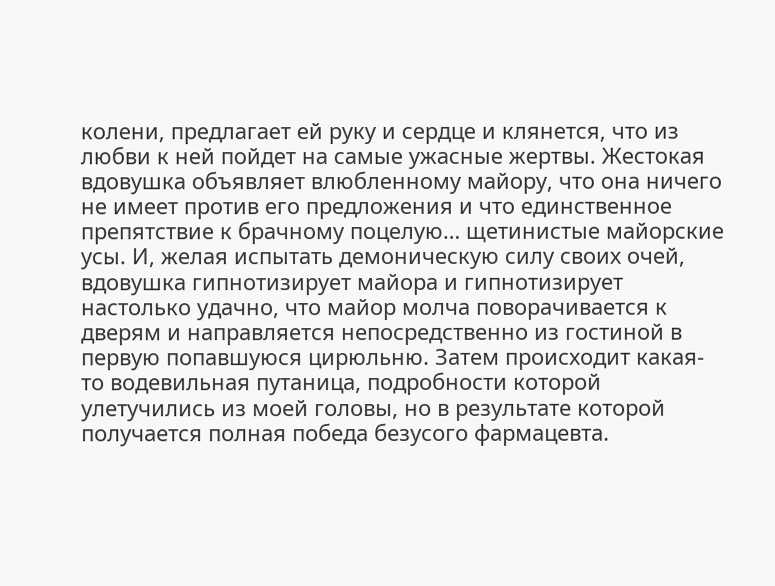колени, предлагает ей руку и сердце и клянется, что из любви к ней пойдет на самые ужасные жертвы. Жестокая вдовушка объявляет влюбленному майору, что она ничего не имеет против его предложения и что единственное препятствие к брачному поцелую… щетинистые майорские усы. И, желая испытать демоническую силу своих очей, вдовушка гипнотизирует майора и гипнотизирует настолько удачно, что майор молча поворачивается к дверям и направляется непосредственно из гостиной в первую попавшуюся цирюльню. Затем происходит какая-то водевильная путаница, подробности которой улетучились из моей головы, но в результате которой получается полная победа безусого фармацевта.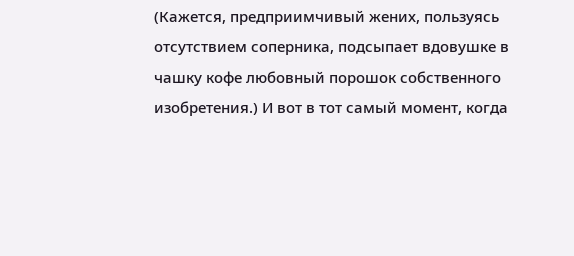(Кажется, предприимчивый жених, пользуясь отсутствием соперника, подсыпает вдовушке в чашку кофе любовный порошок собственного изобретения.) И вот в тот самый момент, когда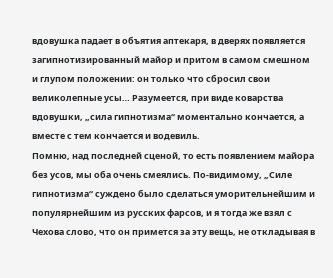вдовушка падает в объятия аптекаря, в дверях появляется загипнотизированный майор и притом в самом смешном и глупом положении: он только что сбросил свои великолепные усы… Разумеется, при виде коварства вдовушки, „сила гипнотизма“ моментально кончается, а вместе с тем кончается и водевиль.
Помню, над последней сценой, то есть появлением майора без усов, мы оба очень смеялись. По-видимому, „Силе гипнотизма“ суждено было сделаться уморительнейшим и популярнейшим из русских фарсов, и я тогда же взял с Чехова слово, что он примется за эту вещь, не откладывая в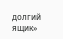долгий ящик»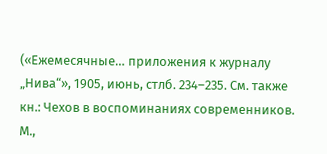(«Ежемесячные… приложения к журналу „Нива“», 1905, июнь, стлб. 234–235. См. также кн.: Чехов в воспоминаниях современников. М.,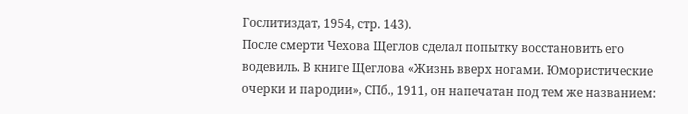Гослитиздат, 1954, стр. 143).
После смерти Чехова Щеглов сделал попытку восстановить его водевиль. В книге Щеглова «Жизнь вверх ногами. Юмористические очерки и пародии», СПб., 1911, он напечатан под тем же названием: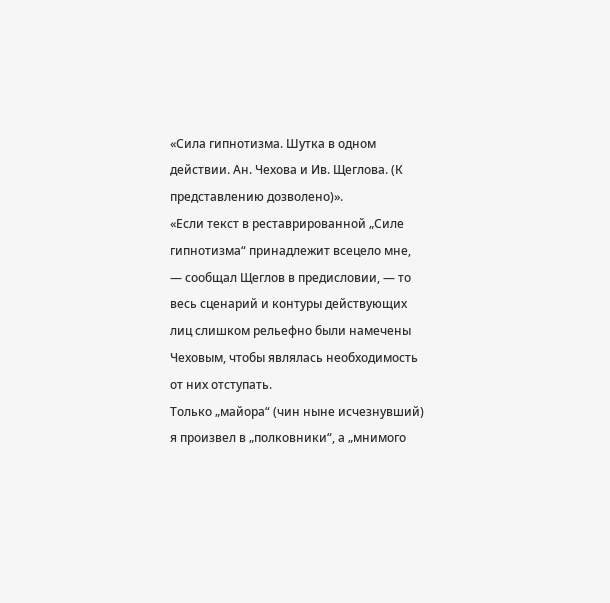«Сила гипнотизма. Шутка в одном действии. Ан. Чехова и Ив. Щеглова. (К представлению дозволено)».
«Если текст в реставрированной „Силе гипнотизма“ принадлежит всецело мне, — сообщал Щеглов в предисловии, — то весь сценарий и контуры действующих лиц слишком рельефно были намечены Чеховым, чтобы являлась необходимость от них отступать.
Только „майора“ (чин ныне исчезнувший) я произвел в „полковники“, а „мнимого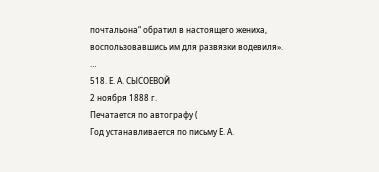почтальона“ обратил в настоящего жениха, воспользовавшись им для развязки водевиля».
…
518. Е. А. СЫСОЕВОЙ
2 ноября 1888 г.
Печатается по автографу (
Год устанавливается по письму Е. А.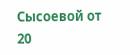Сысоевой от 20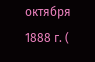октября 1888 г. (